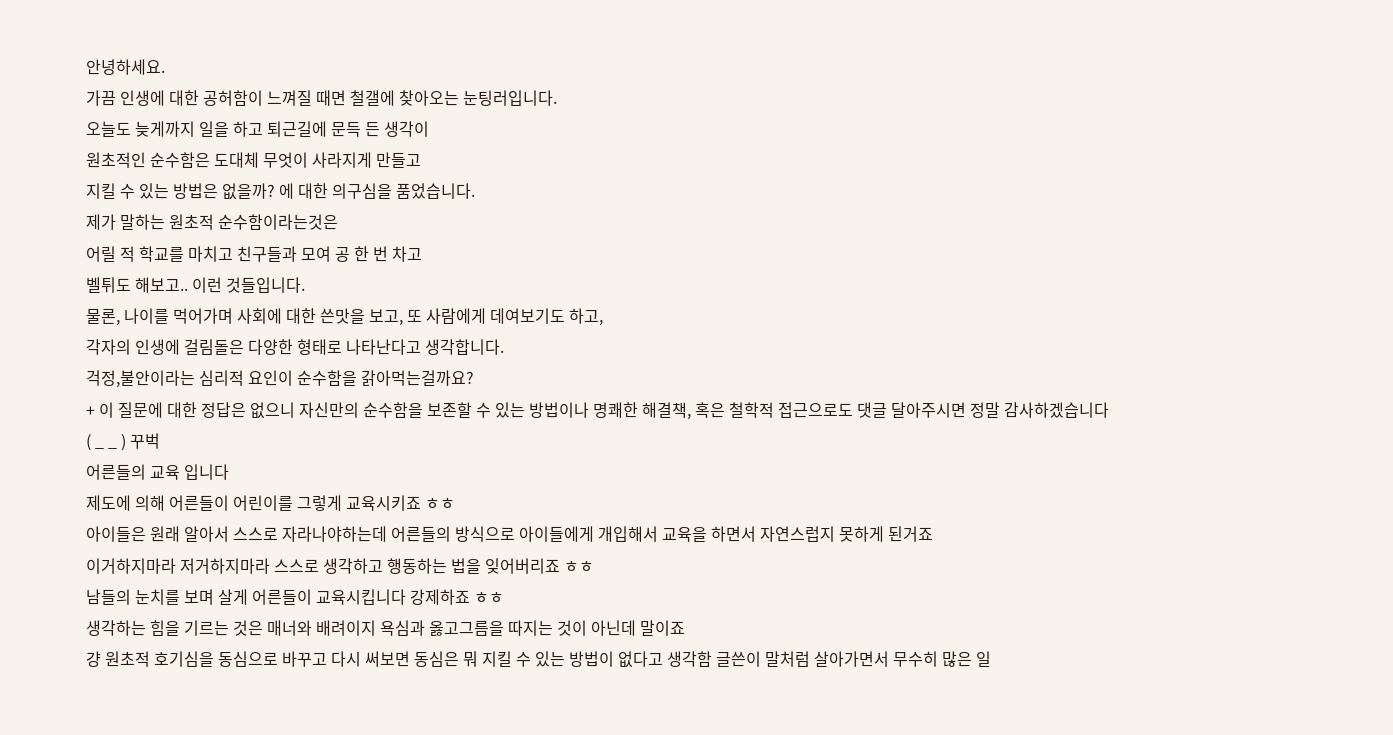안녕하세요.
가끔 인생에 대한 공허함이 느껴질 때면 철갤에 찾아오는 눈팅러입니다.
오늘도 늦게까지 일을 하고 퇴근길에 문득 든 생각이
원초적인 순수함은 도대체 무엇이 사라지게 만들고
지킬 수 있는 방법은 없을까? 에 대한 의구심을 품었습니다.
제가 말하는 원초적 순수함이라는것은
어릴 적 학교를 마치고 친구들과 모여 공 한 번 차고
벨튀도 해보고.. 이런 것들입니다.
물론, 나이를 먹어가며 사회에 대한 쓴맛을 보고, 또 사람에게 데여보기도 하고,
각자의 인생에 걸림돌은 다양한 형태로 나타난다고 생각합니다.
걱정,불안이라는 심리적 요인이 순수함을 갉아먹는걸까요?
+ 이 질문에 대한 정답은 없으니 자신만의 순수함을 보존할 수 있는 방법이나 명쾌한 해결책, 혹은 철학적 접근으로도 댓글 달아주시면 정말 감사하겠습니다
( _ _ ) 꾸벅
어른들의 교육 입니다
제도에 의해 어른들이 어린이를 그렇게 교육시키죠 ㅎㅎ
아이들은 원래 알아서 스스로 자라나야하는데 어른들의 방식으로 아이들에게 개입해서 교육을 하면서 자연스럽지 못하게 된거죠
이거하지마라 저거하지마라 스스로 생각하고 행동하는 법을 잊어버리죠 ㅎㅎ
남들의 눈치를 보며 살게 어른들이 교육시킵니다 강제하죠 ㅎㅎ
생각하는 힘을 기르는 것은 매너와 배려이지 욕심과 옳고그름을 따지는 것이 아닌데 말이죠
걍 원초적 호기심을 동심으로 바꾸고 다시 써보면 동심은 뭐 지킬 수 있는 방법이 없다고 생각함 글쓴이 말처럼 살아가면서 무수히 많은 일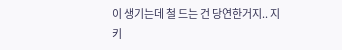이 생기는데 철 드는 건 당연한거지.. 지키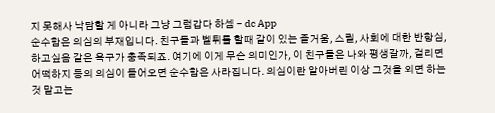지 못해사 낙담할 게 아니라 그냥 그럼갑다 하셈 - dc App
순수함은 의심의 부재입니다. 친구들과 벨튀를 할때 같이 있는 즐거움, 스릴, 사회에 대한 반항심, 하고싶음 같은 욕구가 충족되죠. 여기에 이게 무슨 의미인가, 이 친구들은 나와 평생갈까, 걸리면 어떡하지 등의 의심이 들어오면 순수함은 사라집니다. 의심이란 알아버린 이상 그것을 외면 하는것 말고는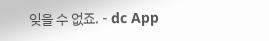잊을 수 없죠. - dc App